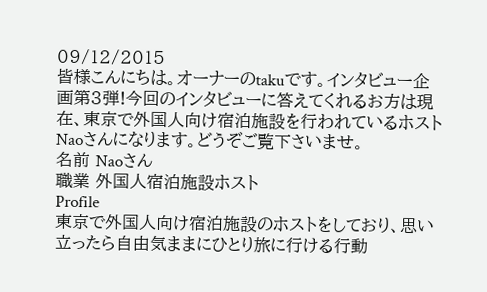09/12/2015
皆様こんにちは。オーナーのtakuです。インタビュー企画第3弾!今回のインタビューに答えてくれるお方は現在、東京で外国人向け宿泊施設を行われているホストNaoさんになります。どうぞご覧下さいませ。
名前 Naoさん
職業 外国人宿泊施設ホスト
Profile
東京で外国人向け宿泊施設のホストをしており、思い立ったら自由気ままにひとり旅に行ける行動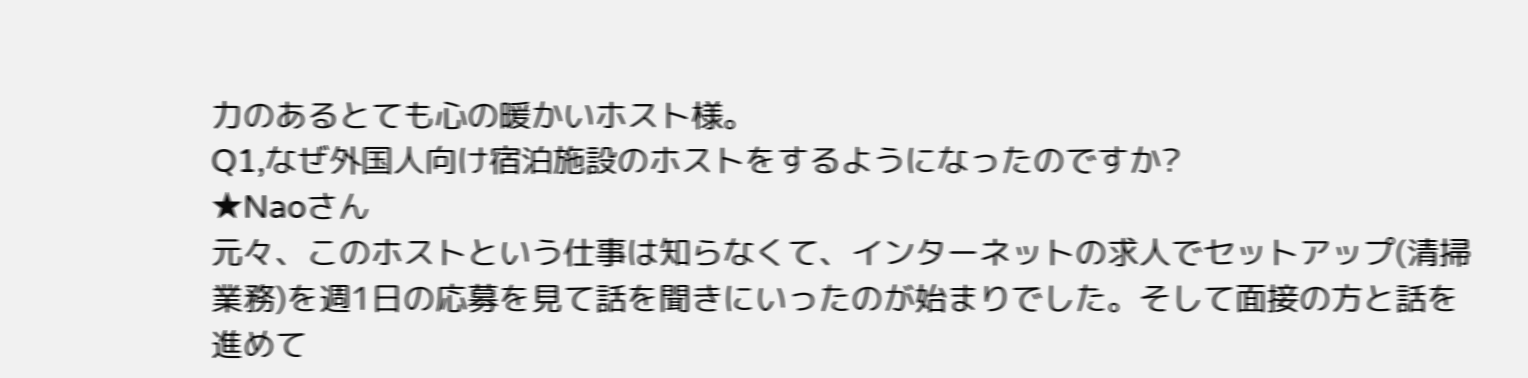力のあるとても心の暖かいホスト様。
Q1,なぜ外国人向け宿泊施設のホストをするようになったのですか?
★Naoさん
元々、このホストという仕事は知らなくて、インターネットの求人でセットアップ(清掃業務)を週1日の応募を見て話を聞きにいったのが始まりでした。そして面接の方と話を進めて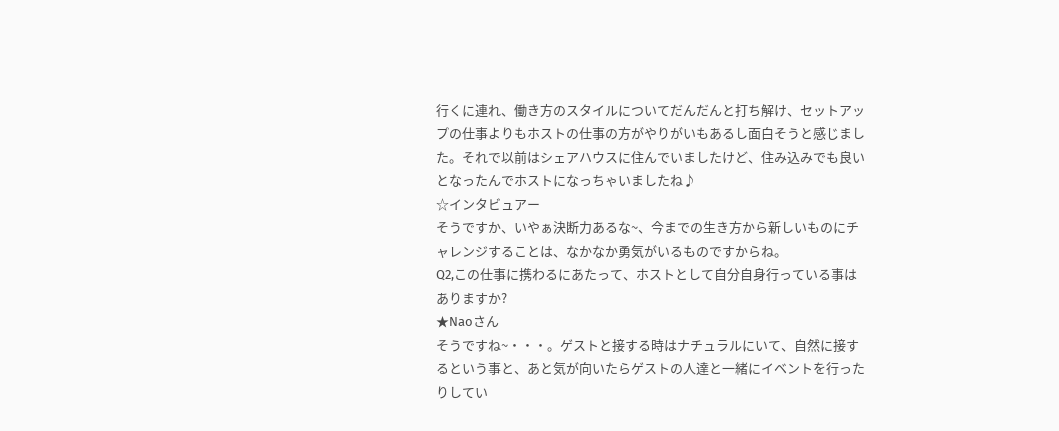行くに連れ、働き方のスタイルについてだんだんと打ち解け、セットアップの仕事よりもホストの仕事の方がやりがいもあるし面白そうと感じました。それで以前はシェアハウスに住んでいましたけど、住み込みでも良いとなったんでホストになっちゃいましたね♪
☆インタビュアー
そうですか、いやぁ決断力あるな~、今までの生き方から新しいものにチャレンジすることは、なかなか勇気がいるものですからね。
Q2,この仕事に携わるにあたって、ホストとして自分自身行っている事はありますか?
★Naoさん
そうですね~・・・。ゲストと接する時はナチュラルにいて、自然に接するという事と、あと気が向いたらゲストの人達と一緒にイベントを行ったりしてい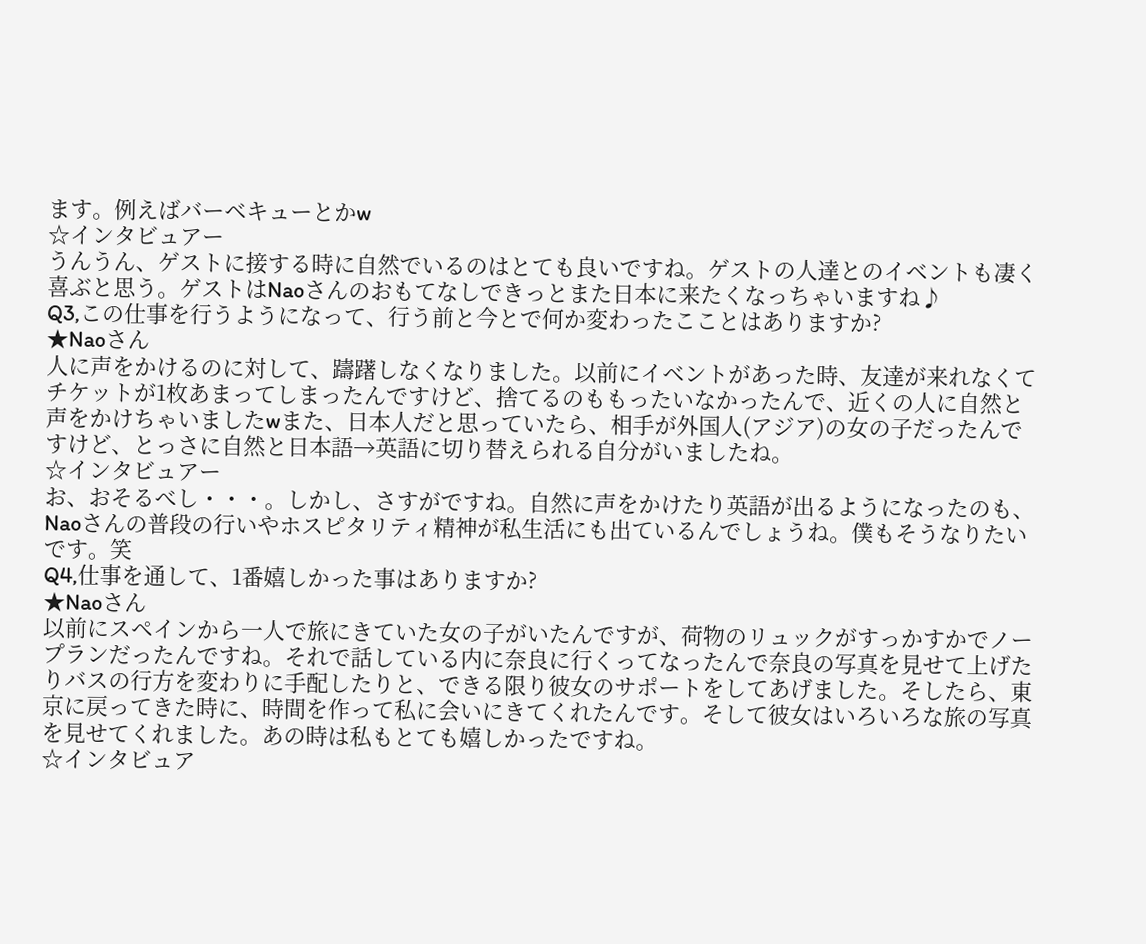ます。例えばバーベキューとかw
☆インタビュアー
うんうん、ゲストに接する時に自然でいるのはとても良いですね。ゲストの人達とのイベントも凄く喜ぶと思う。ゲストはNaoさんのおもてなしできっとまた日本に来たくなっちゃいますね♪
Q3,この仕事を行うようになって、行う前と今とで何か変わったこことはありますか?
★Naoさん
人に声をかけるのに対して、躊躇しなくなりました。以前にイベントがあった時、友達が来れなくてチケットが1枚あまってしまったんですけど、捨てるのももったいなかったんで、近くの人に自然と声をかけちゃいましたwまた、日本人だと思っていたら、相手が外国人(アジア)の女の子だったんですけど、とっさに自然と日本語→英語に切り替えられる自分がいましたね。
☆インタビュアー
お、おそるべし・・・。しかし、さすがですね。自然に声をかけたり英語が出るようになったのも、Naoさんの普段の行いやホスピタリティ精神が私生活にも出ているんでしょうね。僕もそうなりたいです。笑
Q4,仕事を通して、1番嬉しかった事はありますか?
★Naoさん
以前にスペインから一人で旅にきていた女の子がいたんですが、荷物のリュックがすっかすかでノープランだったんですね。それで話している内に奈良に行くってなったんで奈良の写真を見せて上げたりバスの行方を変わりに手配したりと、できる限り彼女のサポートをしてあげました。そしたら、東京に戻ってきた時に、時間を作って私に会いにきてくれたんです。そして彼女はいろいろな旅の写真を見せてくれました。あの時は私もとても嬉しかったですね。
☆インタビュア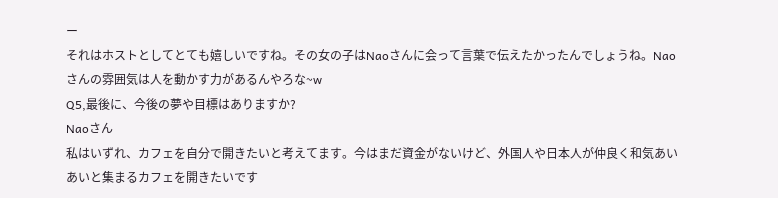ー
それはホストとしてとても嬉しいですね。その女の子はNaoさんに会って言葉で伝えたかったんでしょうね。Naoさんの雰囲気は人を動かす力があるんやろな~w
Q5,最後に、今後の夢や目標はありますか?
Naoさん
私はいずれ、カフェを自分で開きたいと考えてます。今はまだ資金がないけど、外国人や日本人が仲良く和気あいあいと集まるカフェを開きたいです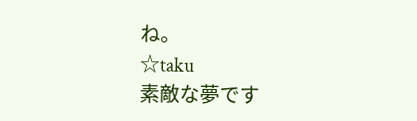ね。
☆taku
素敵な夢です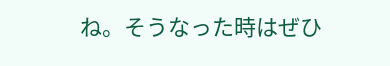ね。そうなった時はぜひ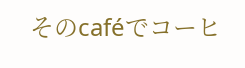そのcaféでコーヒ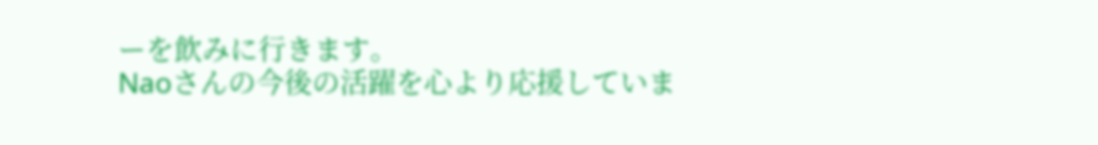ーを飲みに行きます。
Naoさんの今後の活躍を心より応援していま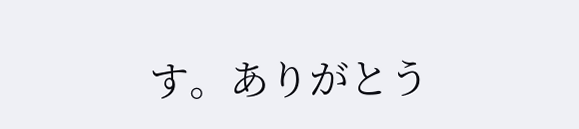す。ありがとう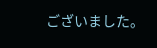ございました。